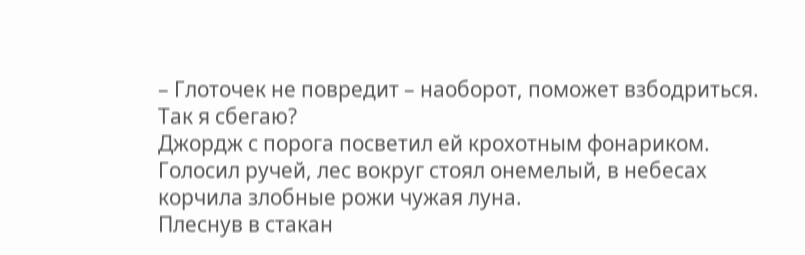– Глоточек не повредит – наоборот, поможет взбодриться. Так я сбегаю?
Джордж с порога посветил ей крохотным фонариком. Голосил ручей, лес вокруг стоял онемелый, в небесах корчила злобные рожи чужая луна.
Плеснув в стакан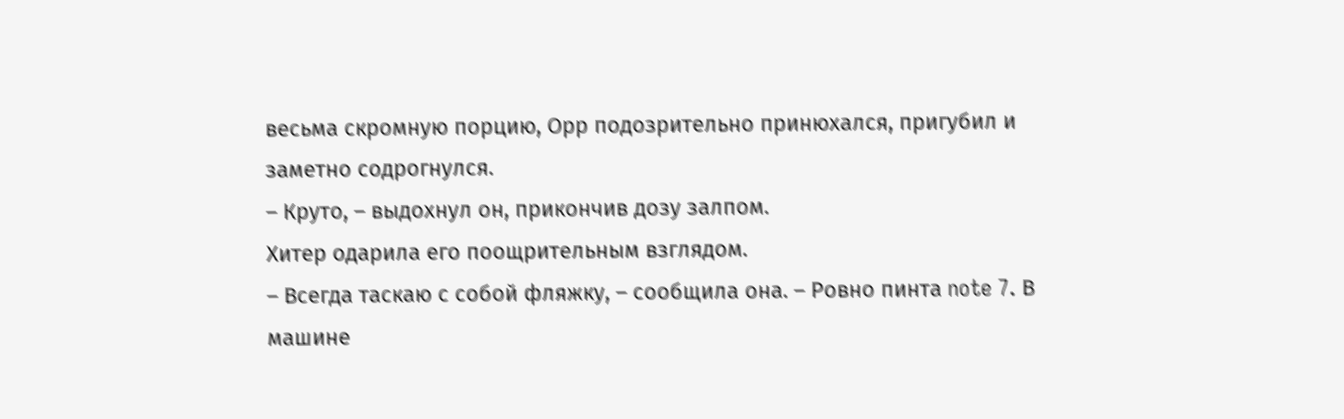весьма скромную порцию, Орр подозрительно принюхался, пригубил и заметно содрогнулся.
– Круто, – выдохнул он, прикончив дозу залпом.
Хитер одарила его поощрительным взглядом.
– Всегда таскаю с собой фляжку, – сообщила она. – Ровно пинта note 7. В машине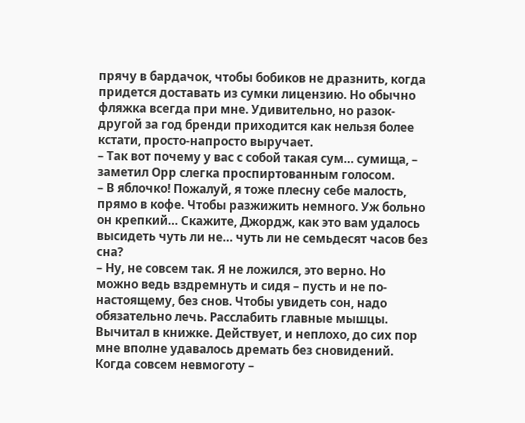прячу в бардачок, чтобы бобиков не дразнить, когда придется доставать из сумки лицензию. Но обычно фляжка всегда при мне. Удивительно, но разок-другой за год бренди приходится как нельзя более кстати, просто-напросто выручает.
– Так вот почему у вас с собой такая сум… сумища, – заметил Орр слегка проспиртованным голосом.
– В яблочко! Пожалуй, я тоже плесну себе малость, прямо в кофе. Чтобы разжижить немного. Уж больно он крепкий… Скажите, Джордж, как это вам удалось высидеть чуть ли не… чуть ли не семьдесят часов без сна?
– Ну, не совсем так. Я не ложился, это верно. Но можно ведь вздремнуть и сидя – пусть и не по-настоящему, без снов. Чтобы увидеть сон, надо обязательно лечь. Расслабить главные мышцы. Вычитал в книжке. Действует, и неплохо, до сих пор мне вполне удавалось дремать без сновидений. Когда совсем невмоготу –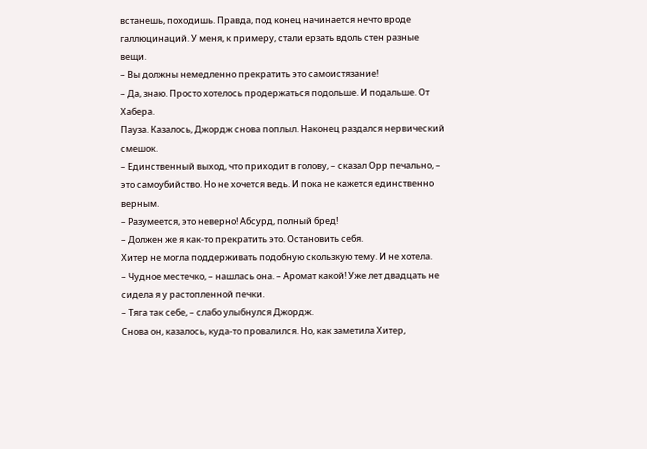встанешь, походишь. Правда, под конец начинается нечто вроде галлюцинаций. У меня, к примеру, стали ерзать вдоль стен разные вещи.
– Вы должны немедленно прекратить это самоистязание!
– Да, знаю. Просто хотелось продержаться подольше. И подальше. От Хабера.
Пауза. Казалось, Джордж снова поплыл. Наконец раздался нервический смешок.
– Единственный выход, что приходит в голову, – сказал Орр печально, – это самоубийство. Но не хочется ведь. И пока не кажется единственно верным.
– Разумеется, это неверно! Абсурд, полный бред!
– Должен же я как-то прекратить это. Остановить себя.
Хитер не могла поддерживать подобную скользкую тему. И не хотела.
– Чудное местечко, – нашлась она. – Аромат какой! Уже лет двадцать не сидела я у растопленной печки.
– Тяга так себе, – слабо улыбнулся Джордж.
Снова он, казалось, куда-то провалился. Но, как заметила Хитер,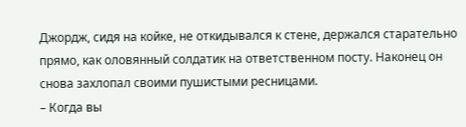Джордж, сидя на койке, не откидывался к стене, держался старательно прямо, как оловянный солдатик на ответственном посту. Наконец он снова захлопал своими пушистыми ресницами.
– Когда вы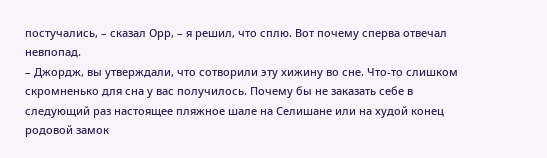постучались, – сказал Орр, – я решил, что сплю. Вот почему сперва отвечал невпопад.
– Джордж, вы утверждали, что сотворили эту хижину во сне. Что-то слишком скромненько для сна у вас получилось. Почему бы не заказать себе в следующий раз настоящее пляжное шале на Селишане или на худой конец родовой замок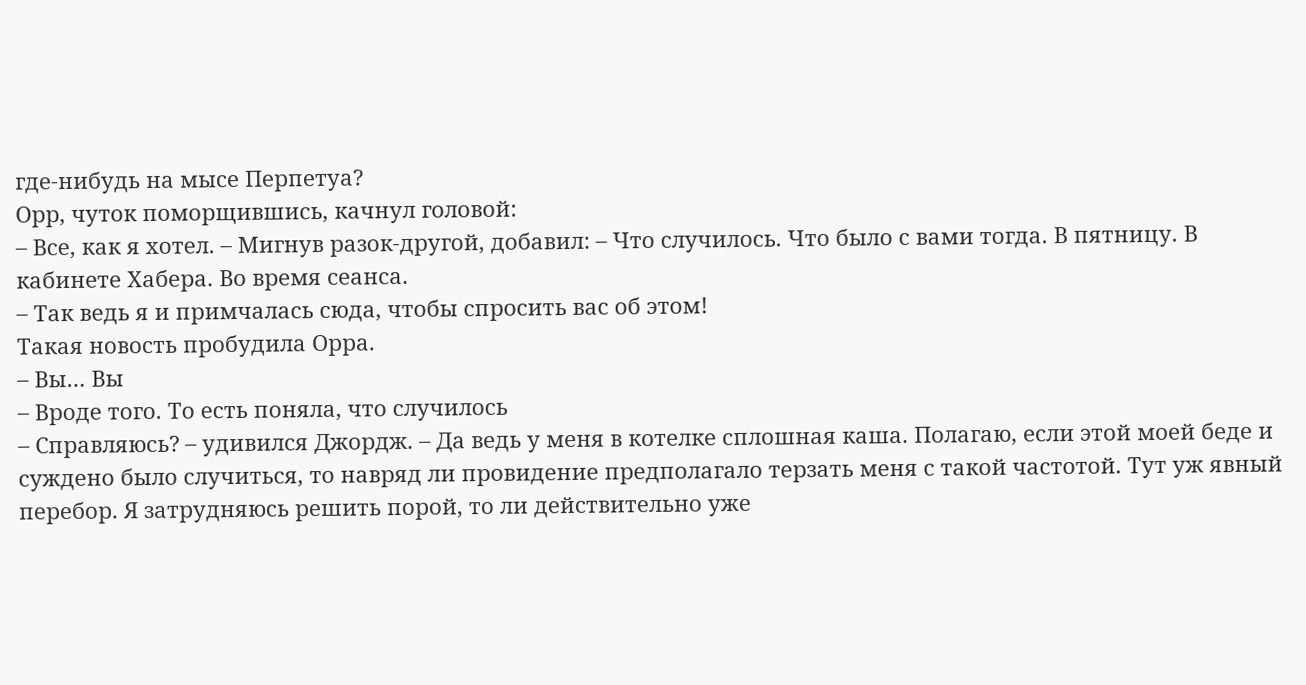где-нибудь на мысе Перпетуа?
Орр, чуток поморщившись, качнул головой:
– Все, как я хотел. – Мигнув разок-другой, добавил: – Что случилось. Что было с вами тогда. В пятницу. В кабинете Хабера. Во время сеанса.
– Так ведь я и примчалась сюда, чтобы спросить вас об этом!
Такая новость пробудила Орра.
– Вы… Вы
– Вроде того. То есть поняла, что случилось
– Справляюсь? – удивился Джордж. – Да ведь у меня в котелке сплошная каша. Полагаю, если этой моей беде и суждено было случиться, то навряд ли провидение предполагало терзать меня с такой частотой. Тут уж явный перебор. Я затрудняюсь решить порой, то ли действительно уже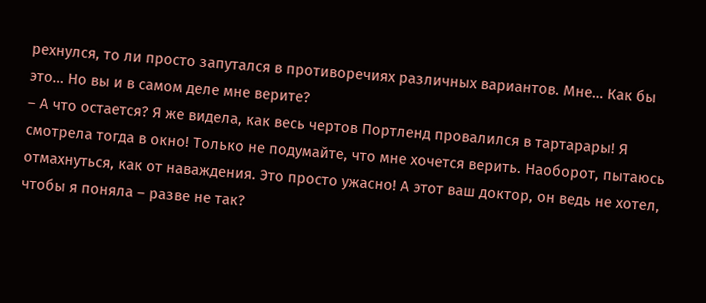рехнулся, то ли просто запутался в противоречиях различных вариантов. Мне… Как бы это… Но вы и в самом деле мне верите?
– А что остается? Я же видела, как весь чертов Портленд провалился в тартарары! Я смотрела тогда в окно! Только не подумайте, что мне хочется верить. Наоборот, пытаюсь отмахнуться, как от наваждения. Это просто ужасно! А этот ваш доктор, он ведь не хотел, чтобы я поняла – разве не так?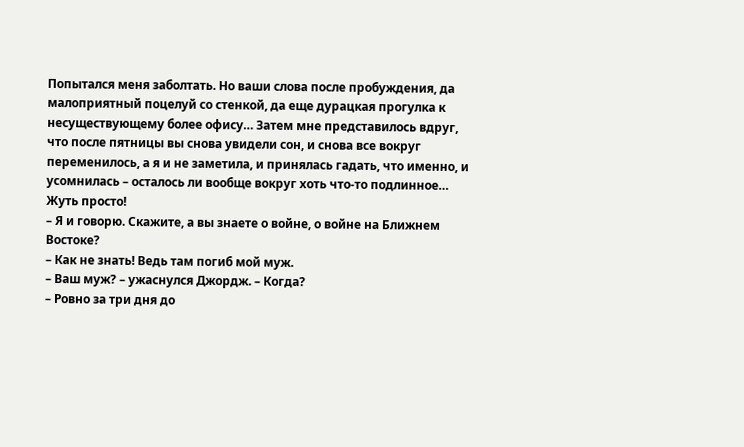Попытался меня заболтать. Но ваши слова после пробуждения, да малоприятный поцелуй со стенкой, да еще дурацкая прогулка к несуществующему более офису… Затем мне представилось вдруг, что после пятницы вы снова увидели сон, и снова все вокруг переменилось, а я и не заметила, и принялась гадать, что именно, и усомнилась – осталось ли вообще вокруг хоть что-то подлинное… Жуть просто!
– Я и говорю. Скажите, а вы знаете о войне, о войне на Ближнем Востоке?
– Как не знать! Ведь там погиб мой муж.
– Ваш муж? – ужаснулся Джордж. – Когда?
– Ровно за три дня до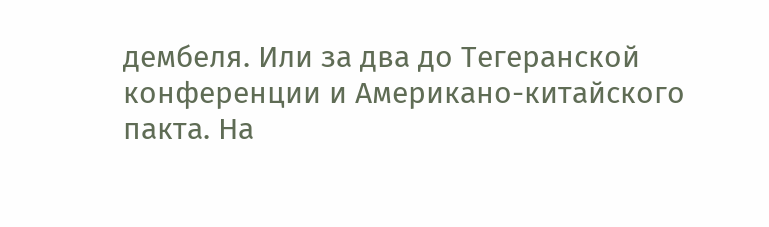дембеля. Или за два до Тегеранской конференции и Американо-китайского пакта. На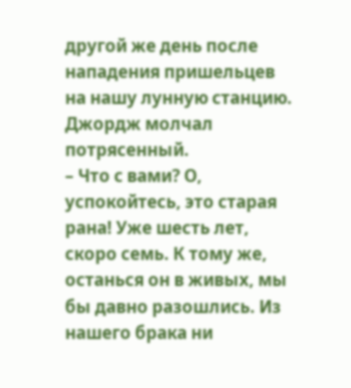другой же день после нападения пришельцев на нашу лунную станцию.
Джордж молчал потрясенный.
– Что с вами? О, успокойтесь, это старая рана! Уже шесть лет, скоро семь. К тому же, останься он в живых, мы бы давно разошлись. Из нашего брака ни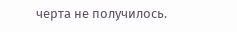черта не получилось.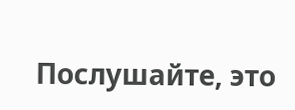Послушайте, это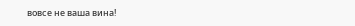вовсе не ваша вина!